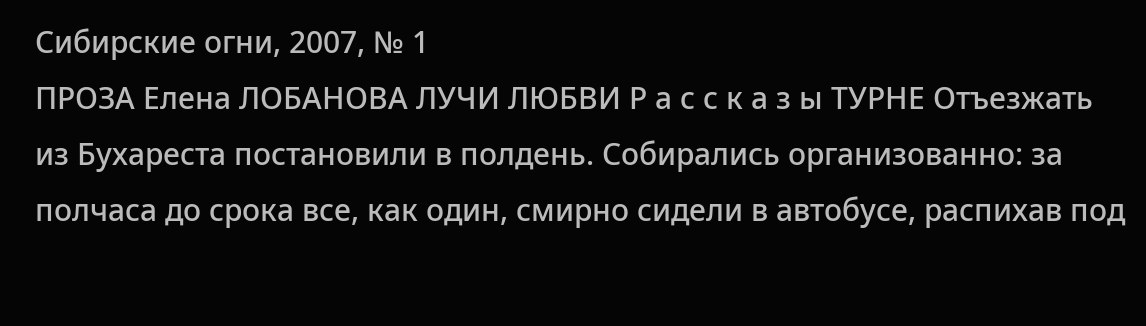Сибирские огни, 2007, № 1
ПРОЗА Елена ЛОБАНОВА ЛУЧИ ЛЮБВИ Р а с с к а з ы ТУРНЕ Отъезжать из Бухареста постановили в полдень. Собирались организованно: за полчаса до срока все, как один, смирно сидели в автобусе, распихав под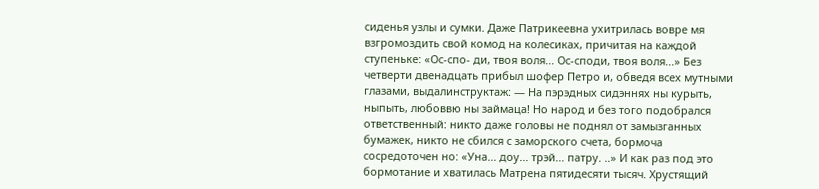сиденья узлы и сумки. Даже Патрикеевна ухитрилась вовре мя взгромоздить свой комод на колесиках, причитая на каждой ступеньке: «Ос-спо- ди, твоя воля... Ос-споди, твоя воля...» Без четверти двенадцать прибыл шофер Петро и, обведя всех мутными глазами, выдалинструктаж: — На пэрэдных сидэннях ны курыть, ныпыть, любоввю ны займаца! Но народ и без того подобрался ответственный: никто даже головы не поднял от замызганных бумажек, никто не сбился с заморского счета, бормоча сосредоточен но: «Уна... доу... трэй... патру. ..» И как раз под это бормотание и хватилась Матрена пятидесяти тысяч. Хрустящий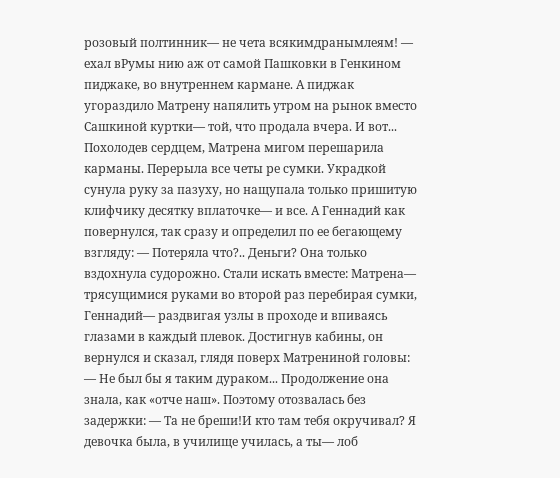розовый полтинник— не чета всякимдранымлеям! — ехал вРумы нию аж от самой Пашковки в Генкином пиджаке, во внутреннем кармане. А пиджак угораздило Матрену напялить утром на рынок вместо Сашкиной куртки— той, что продала вчера. И вот... Похолодев сердцем, Матрена мигом перешарила карманы. Перерыла все четы ре сумки. Украдкой сунула руку за пазуху, но нащупала только пришитую клифчику десятку вплаточке— и все. А Геннадий как повернулся, так сразу и определил по ее бегающему взгляду: — Потеряла что?.. Деньги? Она только вздохнула судорожно. Стали искать вместе: Матрена— трясущимися руками во второй раз перебирая сумки, Геннадий— раздвигая узлы в проходе и впиваясь глазами в каждый плевок. Достигнув кабины, он вернулся и сказал, глядя поверх Матрениной головы: — Не был бы я таким дураком... Продолжение она знала, как «отче наш». Поэтому отозвалась без задержки: — Та не бреши!И кто там тебя окручивал? Я девочка была, в училище училась, а ты— лоб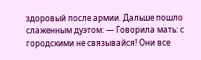здоровый после армии. Дальше пошло слаженным дуэтом: — Говорила мать: с городскими не связывайся! Они все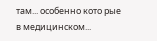там... особенно кото рые в медицинском...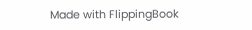Made with FlippingBook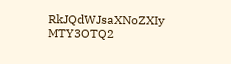RkJQdWJsaXNoZXIy MTY3OTQ2